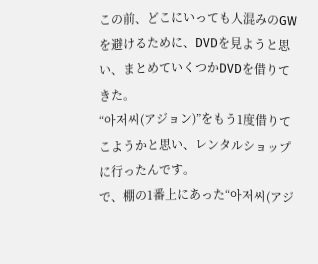この前、どこにいっても人混みのGWを避けるために、DVDを見ようと思い、まとめていくつかDVDを借りてきた。
“아저씨(アジョン)”をもう1度借りてこようかと思い、レンタルショップに行ったんです。
で、棚の1番上にあった“아저씨(アジ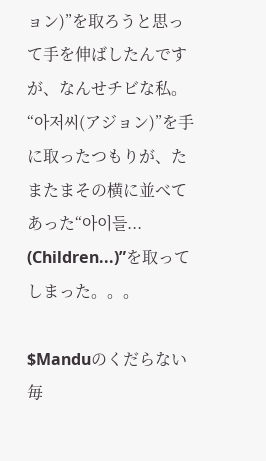ョン)”を取ろうと思って手を伸ばしたんですが、なんせチビな私。
“아저씨(アジョン)”を手に取ったつもりが、たまたまその横に並べてあった“아이들... (Children...)”を取ってしまった。。。

$Manduのくだらない毎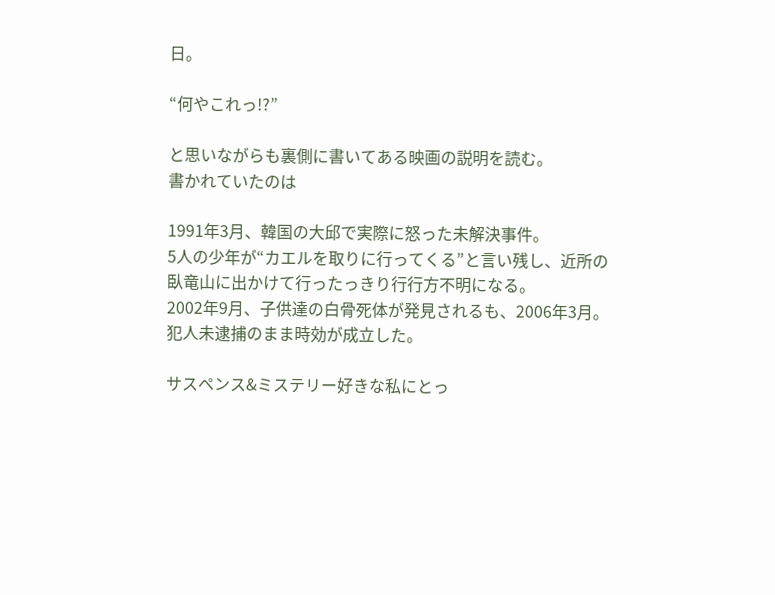日。

“何やこれっ!?”

と思いながらも裏側に書いてある映画の説明を読む。
書かれていたのは

1991年3月、韓国の大邱で実際に怒った未解決事件。
5人の少年が“カエルを取りに行ってくる”と言い残し、近所の臥竜山に出かけて行ったっきり行行方不明になる。
2002年9月、子供達の白骨死体が発見されるも、2006年3月。
犯人未逮捕のまま時効が成立した。

サスペンス&ミステリー好きな私にとっ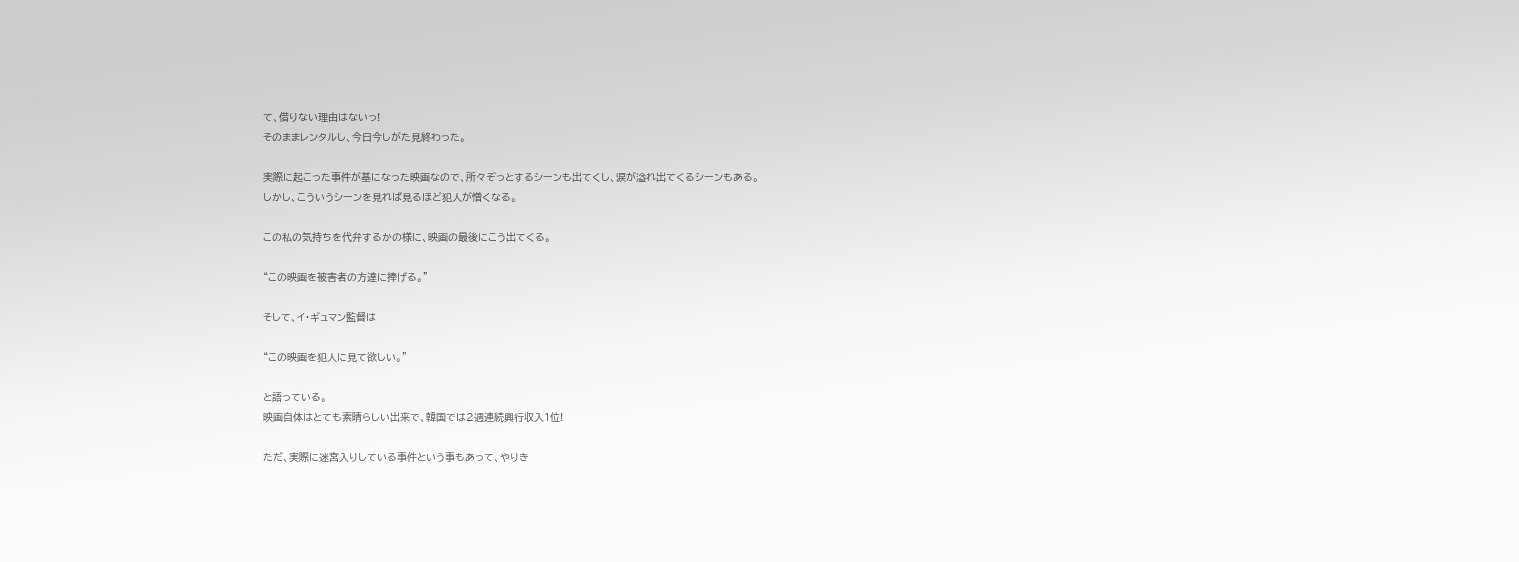て、借りない理由はないっ!
そのままレンタルし、今日今しがた見終わった。

実際に起こった事件が基になった映画なので、所々ぞっとするシーンも出てくし、涙が溢れ出てくるシーンもある。
しかし、こういうシーンを見れば見るほど犯人が憎くなる。

この私の気持ちを代弁するかの様に、映画の最後にこう出てくる。

“この映画を被害者の方達に捧げる。”

そして、イ・ギュマン監督は

“この映画を犯人に見て欲しい。”

と語っている。
映画自体はとても素晴らしい出来で、韓国では2週連続興行収入1位!

ただ、実際に迷宮入りしている事件という事もあって、やりき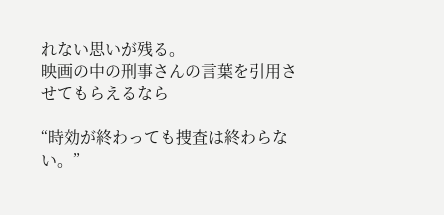れない思いが残る。
映画の中の刑事さんの言葉を引用させてもらえるなら

“時効が終わっても捜査は終わらない。”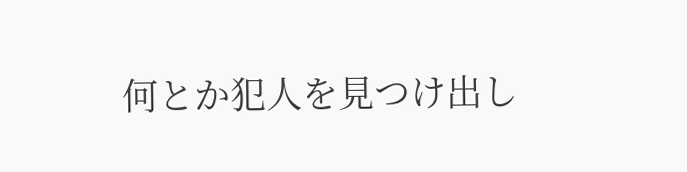何とか犯人を見つけ出し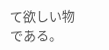て欲しい物である。